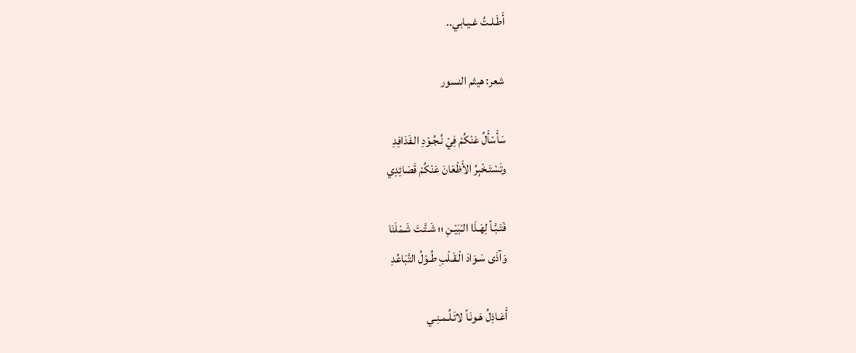أَطَـلـتُ غـيـابي..

شعر: هيثم النسور

سَأَسْأَلُ عَنْكُمْ فِيْ نُـجُـوْدِ الـفَدَافِدِ
وتَسْتَـخْبِرُ الأَظْعَانَ عَنْكُمْ قَصَائِدِي

فَتَـبَّـاً لِهَـذَا الـْبَيْـنِ ؛؛ شَـتَّـتَ شَـمْلَنَا
وَآذَى سَـوَادَ الْـقَـلْبِ طُـوْلُ التَّبَاعُدِ

أَعَـاذِلُ هَـونَـاً لاتَـلُـمـنِـي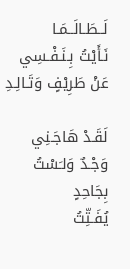لَــطَـالَــمَـا
نَـأَيْتُ بِـنَـفْـسِي عَنْ طَرِيْفٍ وَتَـالِـدِ

لَقَـدْ هَاجَـنِي وَجْـدٌ وَلـَسْتُ بِجَاحِدٍ
يُفَـتِّتُ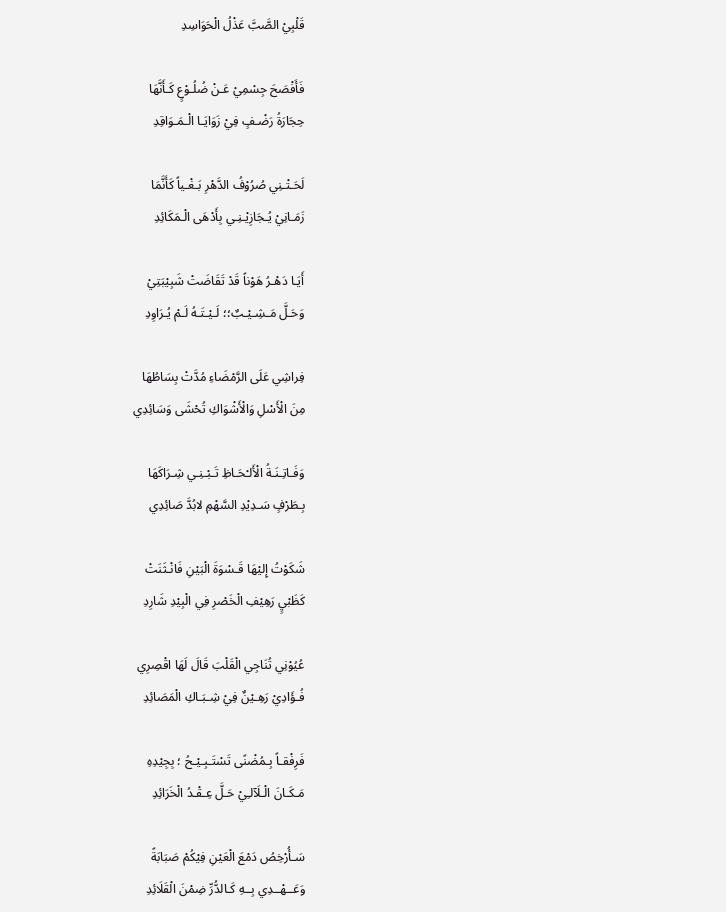قَلْبِيْ الصَّبَّ عَذْلُ الْحَوَاسِدِ

فَأَفْصَحَ جِسْمِيْ عَـنْ ضُلُـوْعٍ كَـأَنَّهَا
حِجَارَةُ رَضْـفٍ فِيْ زَوَايَـا الْـمَـوَاقِدِ

لَحَـتْـنِي صُرُوْفُ الدَّهْرِ بَـغْـياً كَأَنَّمَا
زَمَـانِيْ يُـجَازِيْـنِـي بِأَدْهَى الْـمَكَائِدِ

أَيَـا دَهْـرُ هَوْناً قَدْ تَقَاضَتْ شَبِيْبَتِيْ
وَحَـلَّ مَـشِـيْـبٌ؛؛ لَـيْـتَـهُ لَـمْ يُـرَاوِدِ

فِراشِي عَلَى الرَّمْضَاءِ مُدَّتْ بِسَاطُهَا
مِنَ الْأَسْلِ وَالْأَشْوَاكِ تُحْشَى وَسَائِدِي

وَفَـاتِـنَـةُ الْأَلـْحَـاظِ تَـبْـنِـي شِـرَاكَهَا
بِـطَرْفٍ سَـدِيْدِ السَّهْمِ لابُدَّ صَائِدِي

شَكَوْتُ إِليْهَا قَـسْوَةَ الْبَيْنِ فَانْـثَنَتْ
كَظَبْيٍ رَهِيْفِ الْخَصْرِ فِي الْبِيْدِ شَارِدِ

عُيُوْنِي تُنَاجِي الْقَلْبَ قَالَ لَهَا اقْصِرِي
فُـؤَادِيْ رَهِـيْنٌ فِيْ شِـبَـاكِ الْمَصَائِدِ

فَرِفْقـاً بِـمُضْنًى تَسْتَـبِـيْـحُ ؛ بِجِيْدِهِ
مَـكَـانَ الْـلَآلـِيْ حَـلَّ عِـقْـدُ الْخَرَائِدِ

سَـأُرْخِصُ دَمْعَ الْعَيْنِ فِيْكُمْ صَبَابَةً
وَعَــهْــدِي بِــهِ كَـالدُّرِّ ضِمْنَ الْقَلَائِدِ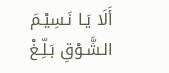أَلَا يَـا نَـسِيْـمَ الـشَّـوْقِ بَـلِّـغْ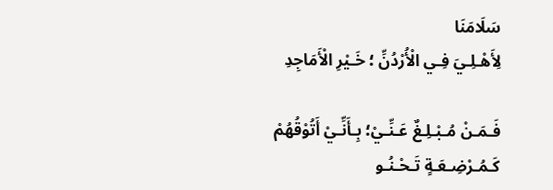سَلَامَنَا
لِأَهْـلِـيَ فِـي الْأُرْدُنِّ ؛ خَـيْرِ الْأَمَاجِدِ

فَـمَـنْ مُـبْـلِـغٌ عَـنِّـيْ؛ بِـأَنِّـيْ أَتُوْقُهُمْ
كَـمُـرْضِـعَـةٍ تَـحْـنُـو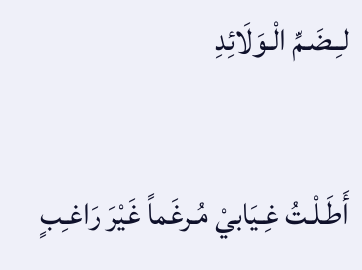لـِـضَـمِّ الْـوَلَائِدِ

أَطَـلْـتُ غِـيَابيْ مُـرغَماً غَيْرَ رَاغـِبٍ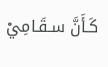كَـأَنَّ سـقَـامِيْ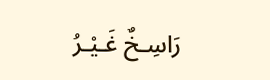رَاسِـخٌ غَـيْـرُ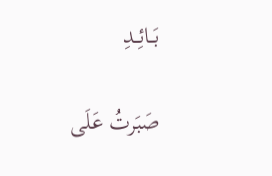بَــائِــدِ

صَبَرتُ عَلَى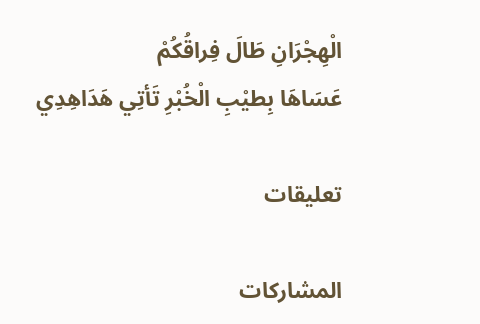الْهِجْرَانِ طَالَ فِراقُكُمْ
عَسَاهَا بِطيْبِ الْخُبْرِ تَأتِي هَدَاهِدِي

تعليقات

المشاركات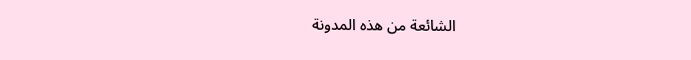الشائعة من هذه المدونة